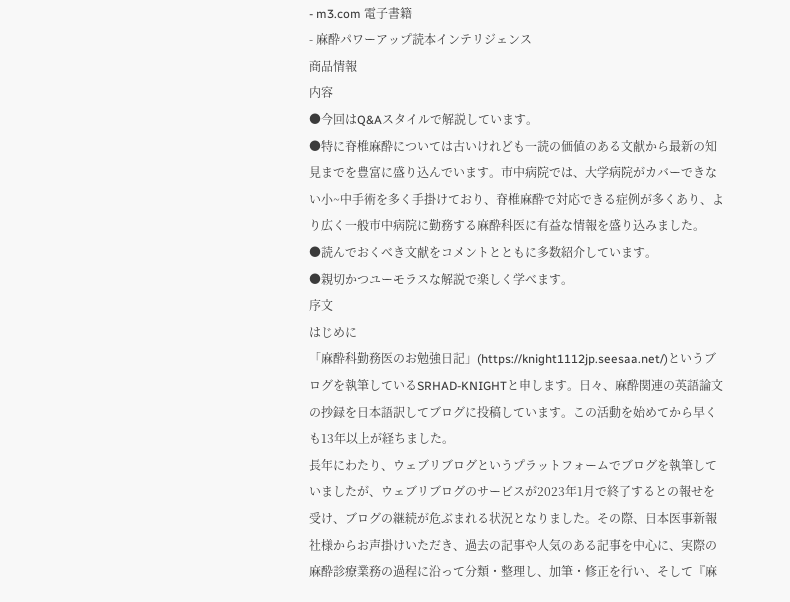- m3.com 電子書籍
- 麻酔パワーアップ読本インテリジェンス
商品情報
内容
●今回はQ&Aスタイルで解説しています。
●特に脊椎麻酔については古いけれども一読の価値のある文献から最新の知見までを豊富に盛り込んでいます。市中病院では、大学病院がカバーできない小~中手術を多く手掛けており、脊椎麻酔で対応できる症例が多くあり、より広く一般市中病院に勤務する麻酔科医に有益な情報を盛り込みました。
●読んでおくべき文献をコメントとともに多数紹介しています。
●親切かつユーモラスな解説で楽しく学べます。
序文
はじめに
「麻酔科勤務医のお勉強日記」(https://knight1112jp.seesaa.net/)というブログを執筆しているSRHAD-KNIGHTと申します。日々、麻酔関連の英語論文の抄録を日本語訳してブログに投稿しています。この活動を始めてから早くも13年以上が経ちました。
長年にわたり、ウェブリブログというプラットフォームでブログを執筆していましたが、ウェブリブログのサービスが2023年1月で終了するとの報せを受け、ブログの継続が危ぶまれる状況となりました。その際、日本医事新報社様からお声掛けいただき、過去の記事や人気のある記事を中心に、実際の麻酔診療業務の過程に沿って分類・整理し、加筆・修正を行い、そして『麻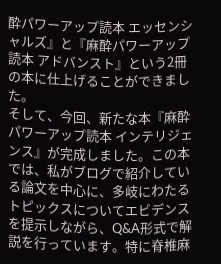酔パワーアップ読本 エッセンシャルズ』と『麻酔パワーアップ読本 アドバンスト』という2冊の本に仕上げることができました。
そして、今回、新たな本『麻酔パワーアップ読本 インテリジェンス』が完成しました。この本では、私がブログで紹介している論文を中心に、多岐にわたるトピックスについてエビデンスを提示しながら、Q&A形式で解説を行っています。特に脊椎麻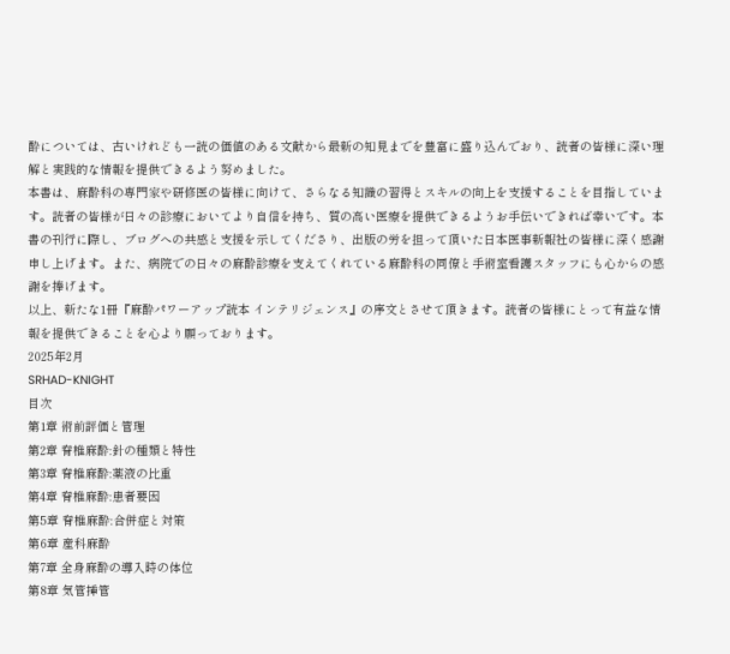酔については、古いけれども一読の価値のある文献から最新の知見までを豊富に盛り込んでおり、読者の皆様に深い理解と実践的な情報を提供できるよう努めました。
本書は、麻酔科の専門家や研修医の皆様に向けて、さらなる知識の習得とスキルの向上を支援することを目指しています。読者の皆様が日々の診療においてより自信を持ち、質の高い医療を提供できるようお手伝いできれば幸いです。本書の刊行に際し、ブログへの共感と支援を示してくださり、出版の労を担って頂いた日本医事新報社の皆様に深く感謝申し上げます。また、病院での日々の麻酔診療を支えてくれている麻酔科の同僚と手術室看護スタッフにも心からの感謝を捧げます。
以上、新たな1冊『麻酔パワーアップ読本 インテリジェンス』の序文とさせて頂きます。読者の皆様にとって有益な情報を提供できることを心より願っております。
2025年2月
SRHAD-KNIGHT
目次
第1章 術前評価と管理
第2章 脊椎麻酔:針の種類と特性
第3章 脊椎麻酔:薬液の比重
第4章 脊椎麻酔:患者要因
第5章 脊椎麻酔:合併症と対策
第6章 産科麻酔
第7章 全身麻酔の導入時の体位
第8章 気管挿管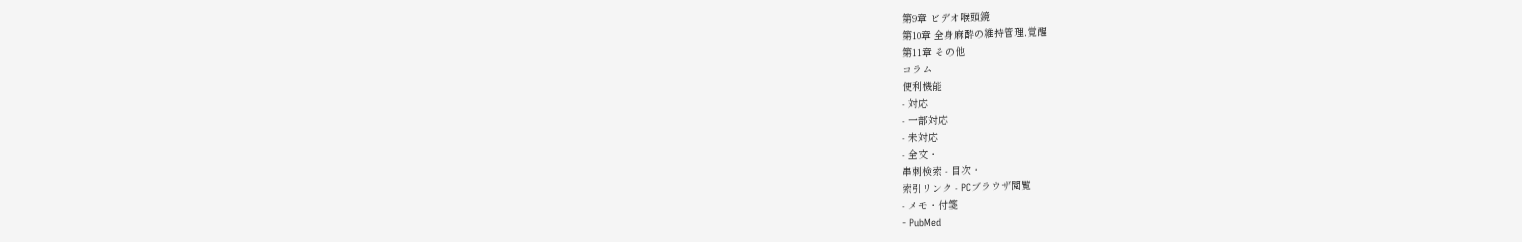第9章 ビデオ喉頭鏡
第10章 全身麻酔の維持管理,覚醒
第11章 その他
コラム
便利機能
- 対応
- 一部対応
- 未対応
- 全文・
串刺検索 - 目次・
索引リンク - PCブラウザ閲覧
- メモ・付箋
- PubMed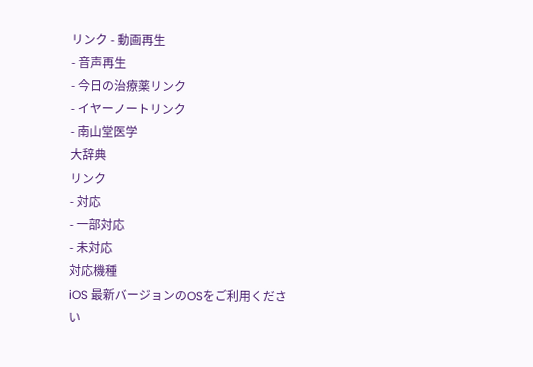リンク - 動画再生
- 音声再生
- 今日の治療薬リンク
- イヤーノートリンク
- 南山堂医学
大辞典
リンク
- 対応
- 一部対応
- 未対応
対応機種
iOS 最新バージョンのOSをご利用ください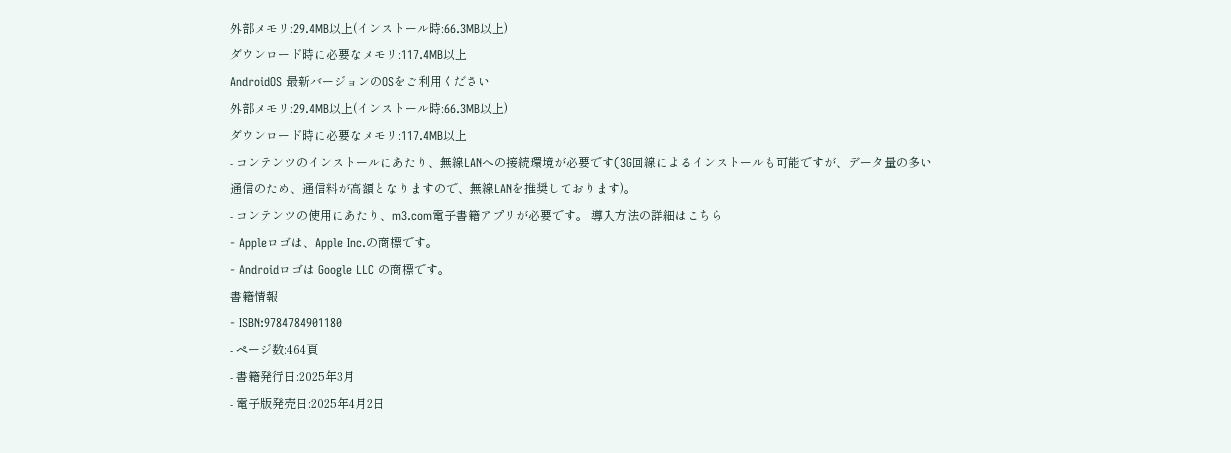外部メモリ:29.4MB以上(インストール時:66.3MB以上)
ダウンロード時に必要なメモリ:117.4MB以上
AndroidOS 最新バージョンのOSをご利用ください
外部メモリ:29.4MB以上(インストール時:66.3MB以上)
ダウンロード時に必要なメモリ:117.4MB以上
- コンテンツのインストールにあたり、無線LANへの接続環境が必要です(3G回線によるインストールも可能ですが、データ量の多い通信のため、通信料が高額となりますので、無線LANを推奨しております)。
- コンテンツの使用にあたり、m3.com電子書籍アプリが必要です。 導入方法の詳細はこちら
- Appleロゴは、Apple Inc.の商標です。
- Androidロゴは Google LLC の商標です。
書籍情報
- ISBN:9784784901180
- ページ数:464頁
- 書籍発行日:2025年3月
- 電子版発売日:2025年4月2日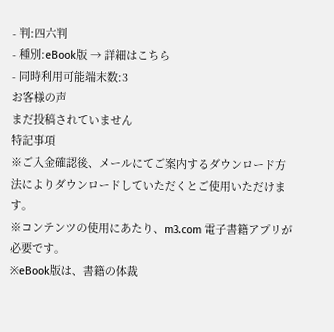- 判:四六判
- 種別:eBook版 → 詳細はこちら
- 同時利用可能端末数:3
お客様の声
まだ投稿されていません
特記事項
※ご入金確認後、メールにてご案内するダウンロード方法によりダウンロードしていただくとご使用いただけます。
※コンテンツの使用にあたり、m3.com 電子書籍アプリが必要です。
※eBook版は、書籍の体裁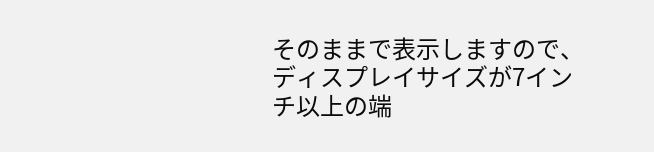そのままで表示しますので、ディスプレイサイズが7インチ以上の端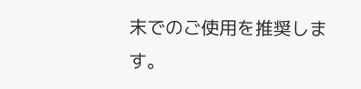末でのご使用を推奨します。